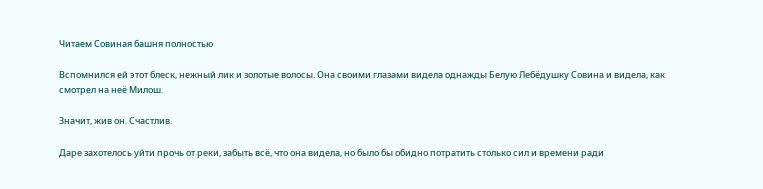Читаем Совиная башня полностью

Вспомнился ей этот блеск, нежный лик и золотые волосы. Она своими глазами видела однажды Белую Лебёдушку Совина и видела, как смотрел на неё Милош.

Значит, жив он. Счастлив.

Даре захотелось уйти прочь от реки, забыть всё, что она видела, но было бы обидно потратить столько сил и времени ради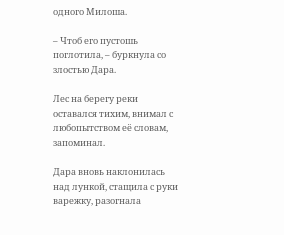одного Милоша.

– Чтоб его пустошь поглотила, – буркнула со злостью Дара.

Лес на берегу реки оставался тихим, внимал с любопытством её словам, запоминал.

Дара вновь наклонилась над лункой, стащила с руки варежку, разогнала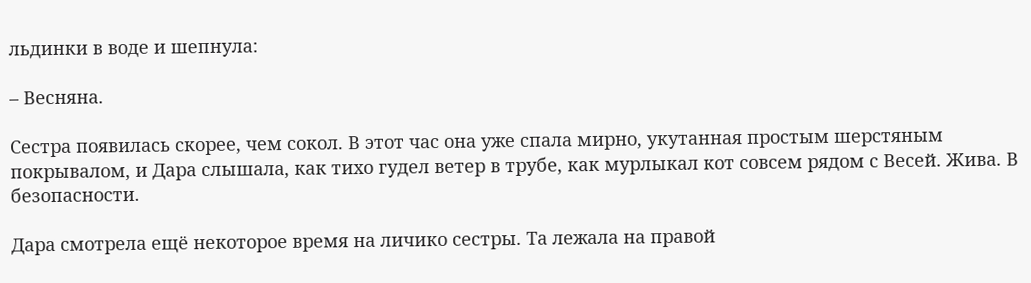льдинки в воде и шепнула:

– Весняна.

Сестра появилась скорее, чем сокол. В этот час она уже спала мирно, укутанная простым шерстяным покрывалом, и Дара слышала, как тихо гудел ветер в трубе, как мурлыкал кот совсем рядом с Весей. Жива. В безопасности.

Дара смотрела ещё некоторое время на личико сестры. Та лежала на правой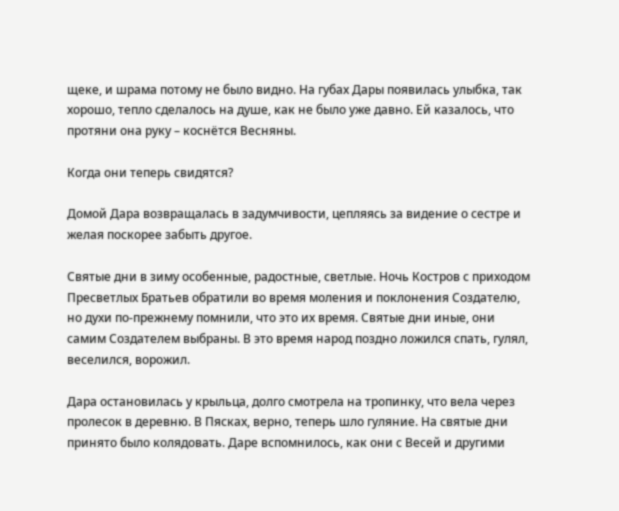щеке, и шрама потому не было видно. На губах Дары появилась улыбка, так хорошо, тепло сделалось на душе, как не было уже давно. Ей казалось, что протяни она руку – коснётся Весняны.

Когда они теперь свидятся?

Домой Дара возвращалась в задумчивости, цепляясь за видение о сестре и желая поскорее забыть другое.

Святые дни в зиму особенные, радостные, светлые. Ночь Костров с приходом Пресветлых Братьев обратили во время моления и поклонения Создателю, но духи по-прежнему помнили, что это их время. Святые дни иные, они самим Создателем выбраны. В это время народ поздно ложился спать, гулял, веселился, ворожил.

Дара остановилась у крыльца, долго смотрела на тропинку, что вела через пролесок в деревню. В Пясках, верно, теперь шло гуляние. На святые дни принято было колядовать. Даре вспомнилось, как они с Весей и другими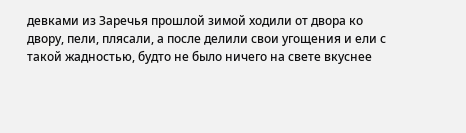девками из Заречья прошлой зимой ходили от двора ко двору, пели, плясали, а после делили свои угощения и ели с такой жадностью, будто не было ничего на свете вкуснее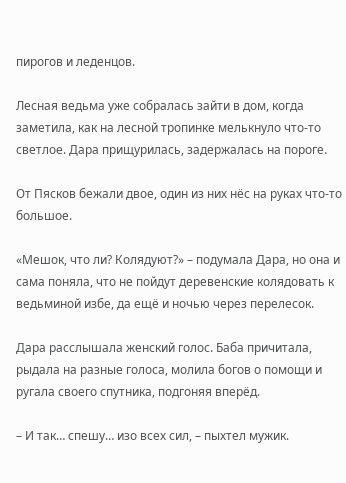пирогов и леденцов.

Лесная ведьма уже собралась зайти в дом, когда заметила, как на лесной тропинке мелькнуло что-то светлое. Дара прищурилась, задержалась на пороге.

От Пясков бежали двое, один из них нёс на руках что-то большое.

«Мешок, что ли? Колядуют?» – подумала Дара, но она и сама поняла, что не пойдут деревенские колядовать к ведьминой избе, да ещё и ночью через перелесок.

Дара расслышала женский голос. Баба причитала, рыдала на разные голоса, молила богов о помощи и ругала своего спутника, подгоняя вперёд.

– И так… спешу… изо всех сил, – пыхтел мужик.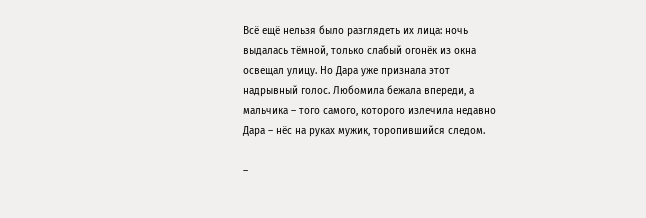Всё ещё нельзя было разглядеть их лица: ночь выдалась тёмной, только слабый огонёк из окна освещал улицу. Но Дара уже признала этот надрывный голос. Любомила бежала впереди, а мальчика – того самого, которого излечила недавно Дара – нёс на руках мужик, торопившийся следом.

–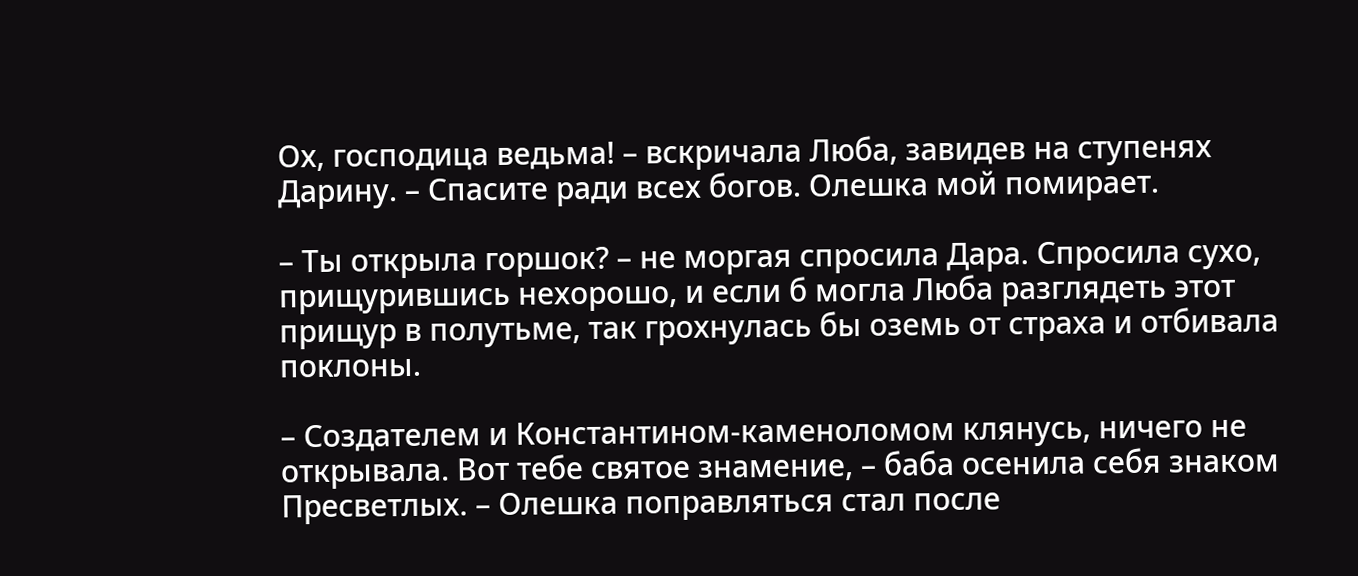Ох, господица ведьма! – вскричала Люба, завидев на ступенях Дарину. – Спасите ради всех богов. Олешка мой помирает.

– Ты открыла горшок? – не моргая спросила Дара. Спросила сухо, прищурившись нехорошо, и если б могла Люба разглядеть этот прищур в полутьме, так грохнулась бы оземь от страха и отбивала поклоны.

– Создателем и Константином-каменоломом клянусь, ничего не открывала. Вот тебе святое знамение, – баба осенила себя знаком Пресветлых. – Олешка поправляться стал после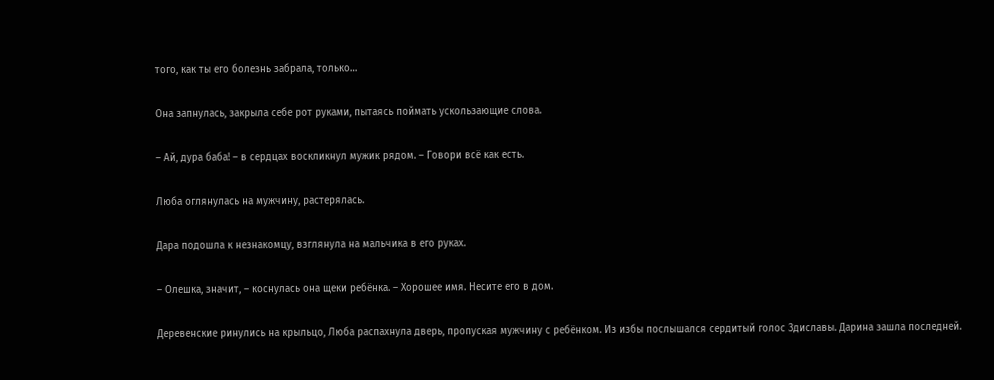того, как ты его болезнь забрала, только…

Она запнулась, закрыла себе рот руками, пытаясь поймать ускользающие слова.

– Ай, дура баба! – в сердцах воскликнул мужик рядом. – Говори всё как есть.

Люба оглянулась на мужчину, растерялась.

Дара подошла к незнакомцу, взглянула на мальчика в его руках.

– Олешка, значит, – коснулась она щеки ребёнка. – Хорошее имя. Несите его в дом.

Деревенские ринулись на крыльцо, Люба распахнула дверь, пропуская мужчину с ребёнком. Из избы послышался сердитый голос Здиславы. Дарина зашла последней.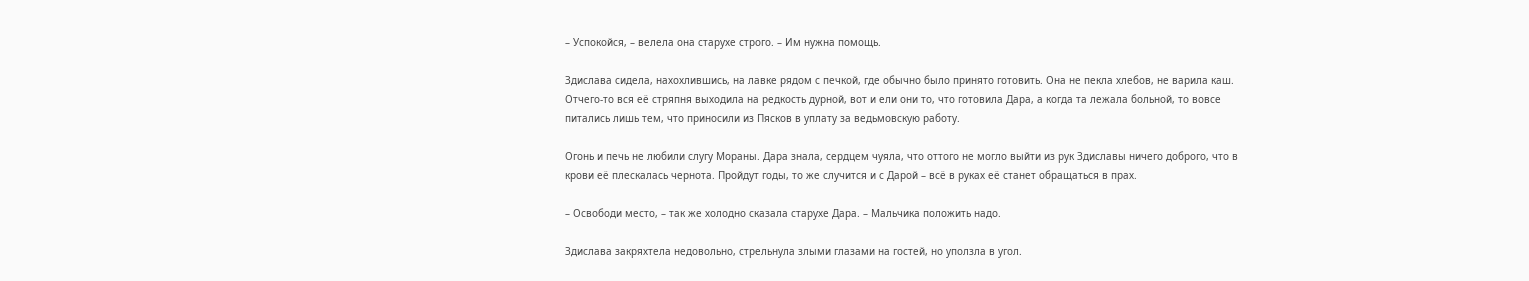– Успокойся, – велела она старухе строго. – Им нужна помощь.

Здислава сидела, нахохлившись, на лавке рядом с печкой, где обычно было принято готовить. Она не пекла хлебов, не варила каш. Отчего-то вся её стряпня выходила на редкость дурной, вот и ели они то, что готовила Дара, а когда та лежала больной, то вовсе питались лишь тем, что приносили из Пясков в уплату за ведьмовскую работу.

Огонь и печь не любили слугу Мораны. Дара знала, сердцем чуяла, что оттого не могло выйти из рук Здиславы ничего доброго, что в крови её плескалась чернота. Пройдут годы, то же случится и с Дарой – всё в руках её станет обращаться в прах.

– Освободи место, – так же холодно сказала старухе Дара. – Мальчика положить надо.

Здислава закряхтела недовольно, стрельнула злыми глазами на гостей, но уползла в угол.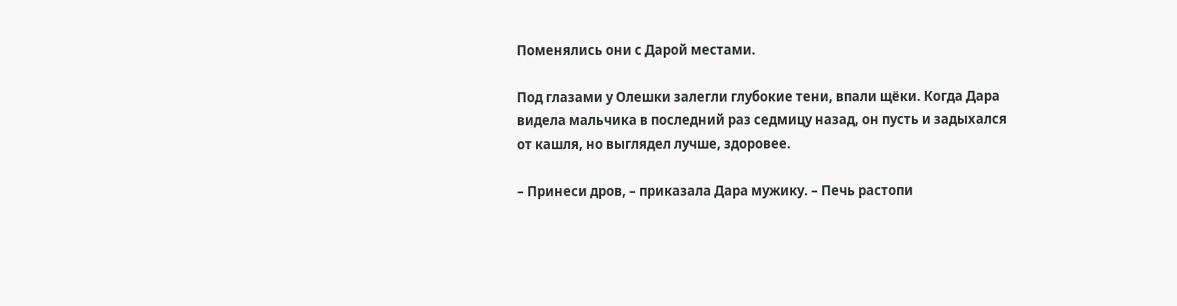Поменялись они с Дарой местами.

Под глазами у Олешки залегли глубокие тени, впали щёки. Когда Дара видела мальчика в последний раз седмицу назад, он пусть и задыхался от кашля, но выглядел лучше, здоровее.

– Принеси дров, – приказала Дара мужику. – Печь растопи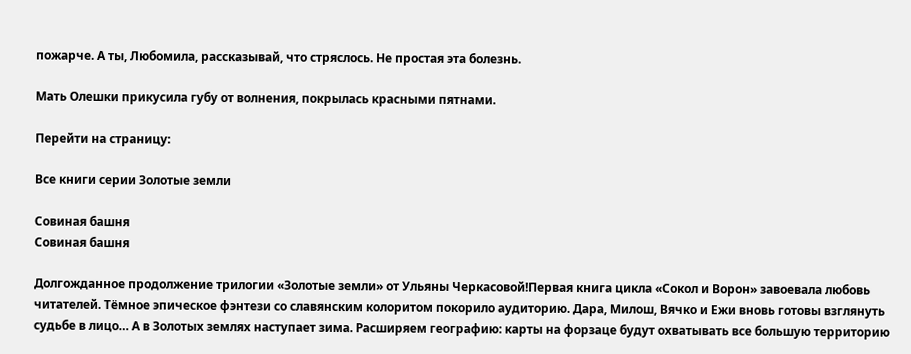пожарче. А ты, Любомила, рассказывай, что стряслось. Не простая эта болезнь.

Мать Олешки прикусила губу от волнения, покрылась красными пятнами.

Перейти на страницу:

Все книги серии Золотые земли

Совиная башня
Совиная башня

Долгожданное продолжение трилогии «Золотые земли» от Ульяны Черкасовой!Первая книга цикла «Сокол и Ворон» завоевала любовь читателей. Тёмное эпическое фэнтези со славянским колоритом покорило аудиторию. Дара, Милош, Вячко и Ежи вновь готовы взглянуть судьбе в лицо… А в Золотых землях наступает зима. Расширяем географию: карты на форзаце будут охватывать все большую территорию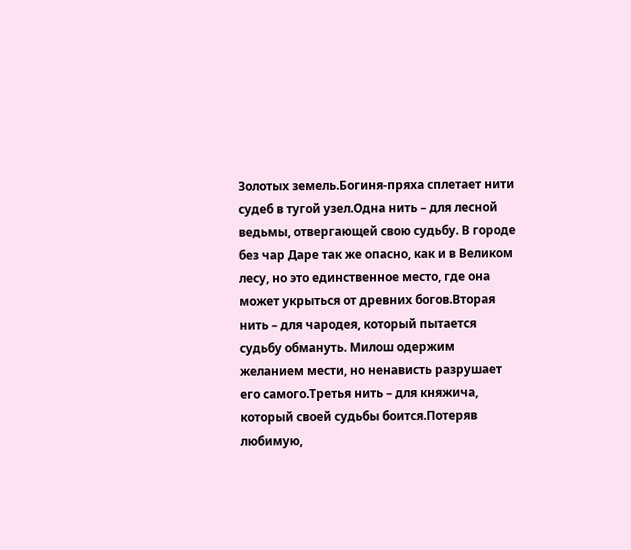Золотых земель.Богиня-пряха сплетает нити судеб в тугой узел.Одна нить – для лесной ведьмы, отвергающей свою судьбу. В городе без чар Даре так же опасно, как и в Великом лесу, но это единственное место, где она может укрыться от древних богов.Вторая нить – для чародея, который пытается судьбу обмануть. Милош одержим желанием мести, но ненависть разрушает его самого.Третья нить – для княжича, который своей судьбы боится.Потеряв любимую,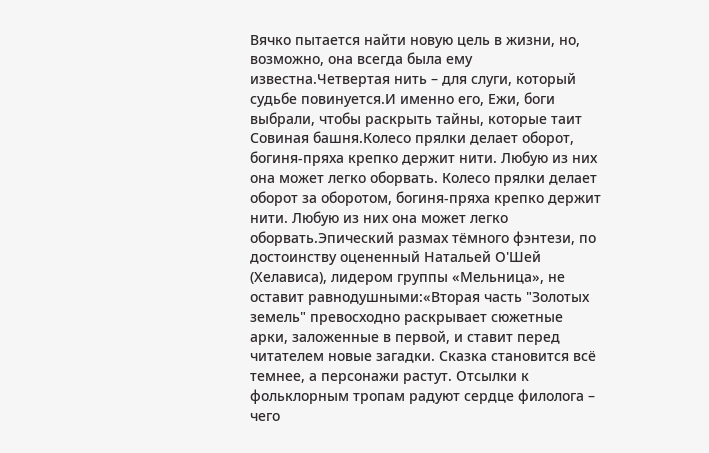Вячко пытается найти новую цель в жизни, но, возможно, она всегда была ему известна.Четвертая нить – для слуги, который судьбе повинуется.И именно его, Ежи, боги выбрали, чтобы раскрыть тайны, которые таит Совиная башня.Колесо прялки делает оборот, богиня-пряха крепко держит нити. Любую из них она может легко оборвать. Колесо прялки делает оборот за оборотом, богиня-пряха крепко держит нити. Любую из них она может легко оборвать.Эпический размах тёмного фэнтези, по достоинству оцененный Натальей О'Шей (Хелависа), лидером группы «Мельница», не оставит равнодушными:«Вторая часть "Золотых земель" превосходно раскрывает сюжетные арки, заложенные в первой, и ставит перед читателем новые загадки. Сказка становится всё темнее, а персонажи растут. Отсылки к фольклорным тропам радуют сердце филолога – чего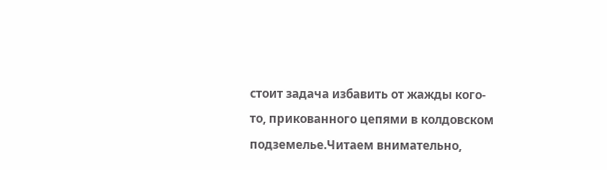стоит задача избавить от жажды кого-то, прикованного цепями в колдовском подземелье.Читаем внимательно,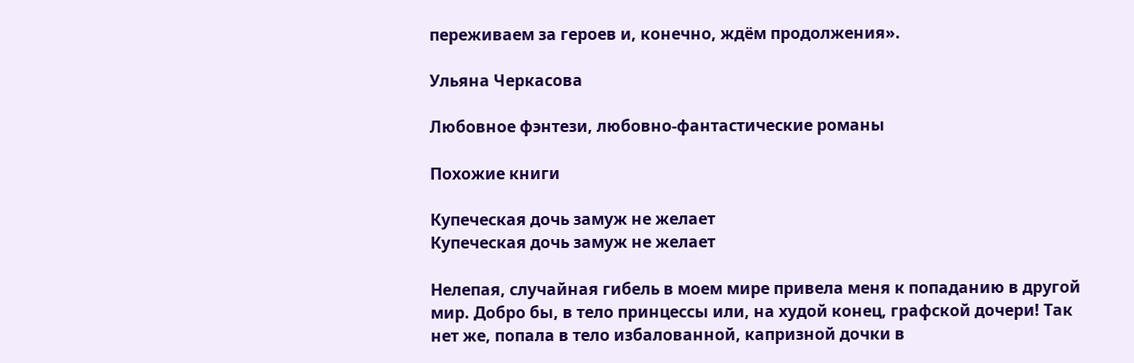переживаем за героев и, конечно, ждём продолжения».

Ульяна Черкасова

Любовное фэнтези, любовно-фантастические романы

Похожие книги

Купеческая дочь замуж не желает
Купеческая дочь замуж не желает

Нелепая, случайная гибель в моем мире привела меня к попаданию в другой мир. Добро бы, в тело принцессы или, на худой конец, графской дочери! Так нет же, попала в тело избалованной, капризной дочки в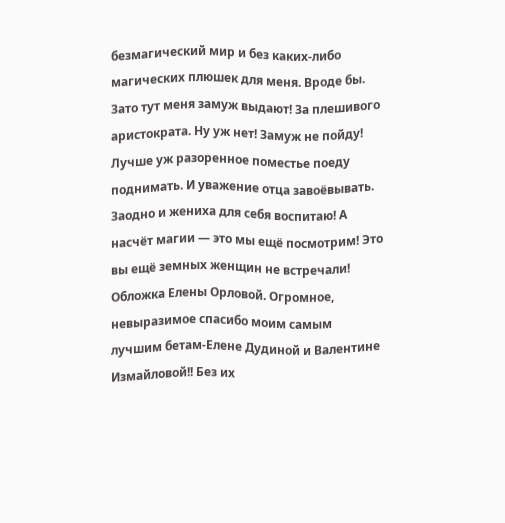безмагический мир и без каких-либо магических плюшек для меня. Вроде бы. Зато тут меня замуж выдают! За плешивого аристократа. Ну уж нет! Замуж не пойду! Лучше уж разоренное поместье поеду поднимать. И уважение отца завоёвывать. Заодно и жениха для себя воспитаю! А насчёт магии — это мы ещё посмотрим! Это вы ещё земных женщин не встречали! Обложка Елены Орловой. Огромное, невыразимое спасибо моим самым лучшим бетам-Елене Дудиной и Валентине Измайловой!! Без их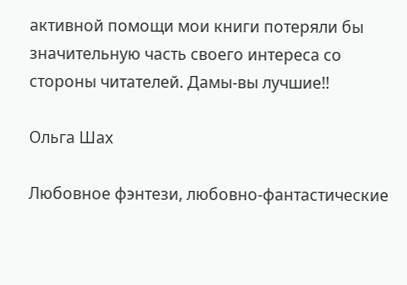активной помощи мои книги потеряли бы значительную часть своего интереса со стороны читателей. Дамы-вы лучшие!!

Ольга Шах

Любовное фэнтези, любовно-фантастические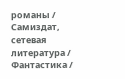романы / Самиздат, сетевая литература / Фантастика /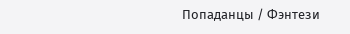Попаданцы / Фэнтези